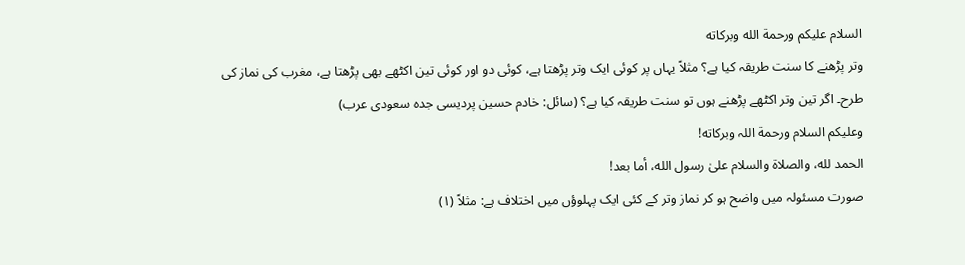السلام عليكم ورحمة الله وبركاته
وتر پڑھنے کا سنت طریقہ کیا ہے؟ مثلاً یہاں پر کوئی ایک وتر پڑھتا ہے، کوئی دو اور کوئی تین اکٹھے بھی پڑھتا ہے، مغرب کی نماز کی طرح۔ اگر تین وتر اکٹھے پڑھنے ہوں تو سنت طریقہ کیا ہے؟ (سائل: خادم حسین پردیسی جدہ سعودی عرب)
وعلیکم السلام ورحمة اللہ وبرکاته!
الحمد لله، والصلاة والسلام علىٰ رسول الله، أما بعد!
صورت مسئولہ میں واضح ہو کر نماز وتر کے کئی ایک پہلوؤں میں اختلاف ہے: مثلاً (۱)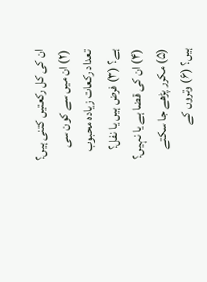ان کی کل رکعتیں کتنی ہیں؟ (۲) ان میں سے کون سی تعداد رکعات زیادہ محبوب ہے؟ (۳) فرض ہیں یا نفل؟ (۴) ان کی قضا ہے یا نہیں؟ (۵) مکرر پڑھے جا سکتے ہیں؟ (۶) وتروں کے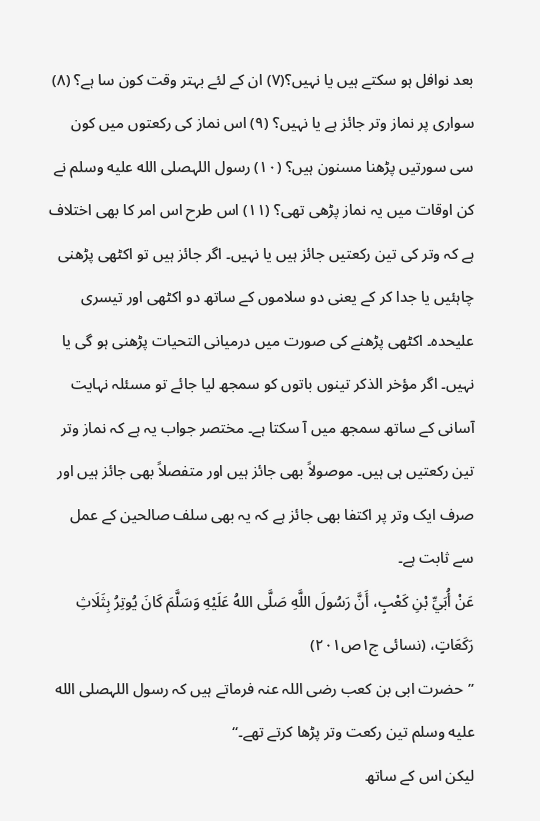بعد نوافل ہو سکتے ہیں یا نہیں؟(۷) ان کے لئے بہتر وقت کون سا ہے؟ (۸) سواری پر نماز وتر جائز ہے یا نہیں؟ (۹) اس نماز کی رکعتوں میں کون سی سورتیں پڑھنا مسنون ہیں؟ (۱۰) رسول اللہصلى الله عليه وسلم نے کن اوقات میں یہ نماز پڑھی تھی؟ (۱۱) اس طرح اس امر کا بھی اختلاف ہے کہ وتر کی تین رکعتیں جائز ہیں یا نہیں۔ اگر جائز ہیں تو اکٹھی پڑھنی چاہئیں یا جدا کر کے یعنی دو سلاموں کے ساتھ دو اکٹھی اور تیسری علیحدہ۔ اکٹھی پڑھنے کی صورت میں درمیانی التحیات پڑھنی ہو گی یا نہیں۔ اگر مؤخر الذکر تینوں باتوں کو سمجھ لیا جائے تو مسئلہ نہایت آسانی کے ساتھ سمجھ میں آ سکتا ہے۔ مختصر جواب یہ ہے کہ نماز وتر تین رکعتیں ہی ہیں۔ موصولاً بھی جائز ہیں اور متفصلاً بھی جائز ہیں اور صرف ایک وتر پر اکتفا بھی جائز ہے کہ یہ بھی سلف صالحین کے عمل سے ثابت ہے۔
عَنْ أُبَيِّ بْنِ كَعْبٍ، أَنَّ رَسُولَ اللَّهِ صَلَّى اللهُ عَلَيْهِ وَسَلَّمَ كَانَ يُوتِرُ بِثَلَاثِ رَكَعَاتٍ، (نسائی ج۱ص۲۰۱)
’’حضرت ابی بن کعب رضی اللہ عنہ فرماتے ہیں کہ رسول اللہصلى الله عليه وسلم تین رکعت وتر پڑھا کرتے تھے۔‘‘
لیکن اس کے ساتھ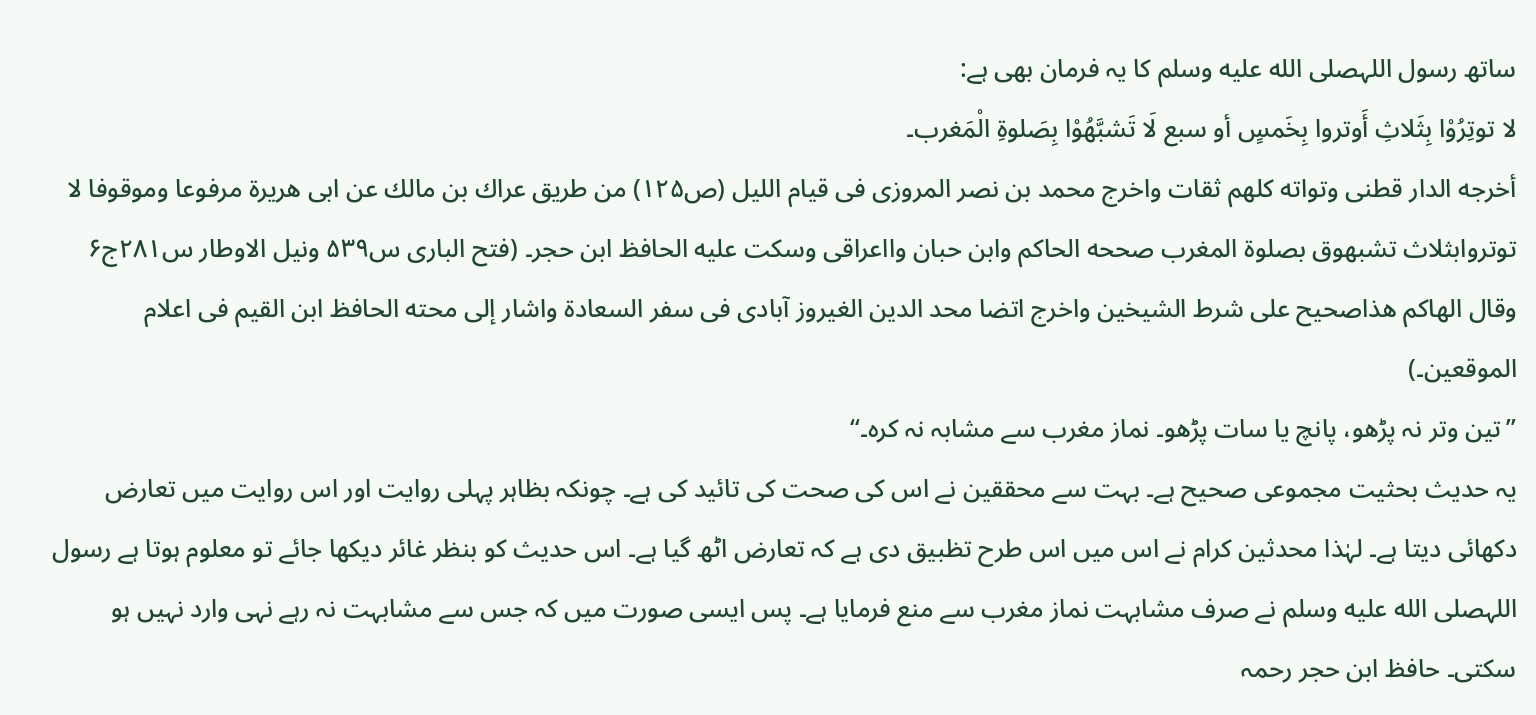ساتھ رسول اللہصلى الله عليه وسلم کا یہ فرمان بھی ہے:
لا توتِرُوْا بِثَلاثِ أَوتروا بِخَمسٍ أو سبع لَا تَشبَّھُوْا بِصَلوۃِ الْمَغرب۔
أخرجه الدار قطنی وتواته کلھم ثقات واخرج محمد بن نصر المروزی فی قیام اللیل (ص۱۲۵) من طریق عراك بن مالك عن ابی ھریرة مرفوعا وموقوفا لا توتروابثلاث تشبھوق بصلوة المغرب صححه الحاکم وابن حبان وااعراقی وسکت عليه الحافظ ابن حجر۔ (فتح الباری س۵۳۹ ونیل الاوطار س۲۸۱ج۶ وقال الھاکم ھذاصحیح علی شرط الشیخین واخرج اتضا محد الدین الغیروز آبادی فی سفر السعادة واشار إلی محته الحافظ ابن القیم فی اعلام الموقعین۔)
’’تین وتر نہ پڑھو، پانچ یا سات پڑھو۔ نماز مغرب سے مشابہ نہ کرہ۔‘‘
یہ حدیث بحثیت مجموعی صحیح ہے۔ بہت سے محققین نے اس کی صحت کی تائید کی ہے۔ چونکہ بظاہر پہلی روایت اور اس روایت میں تعارض دکھائی دیتا ہے۔ لہٰذا محدثین کرام نے اس میں اس طرح تظبیق دی ہے کہ تعارض اٹھ گیا ہے۔ اس حدیث کو بنظر غائر دیکھا جائے تو معلوم ہوتا ہے رسول اللہصلى الله عليه وسلم نے صرف مشابہت نماز مغرب سے منع فرمایا ہے۔ پس ایسی صورت میں کہ جس سے مشابہت نہ رہے نہی وارد نہیں ہو سکتی۔ حافظ ابن حجر رحمہ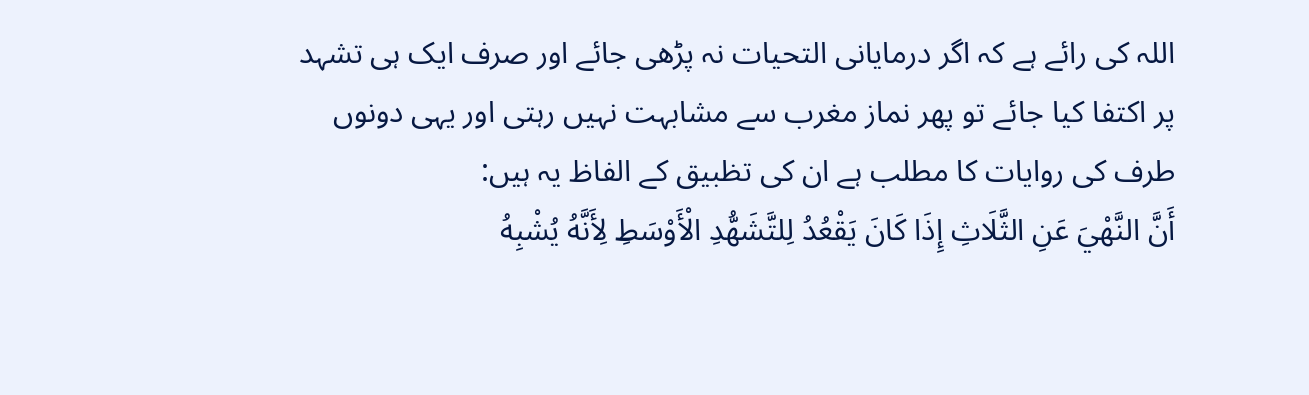اللہ کی رائے ہے کہ اگر درمایانی التحیات نہ پڑھی جائے اور صرف ایک ہی تشہد پر اکتفا کیا جائے تو پھر نماز مغرب سے مشابہت نہیں رہتی اور یہی دونوں طرف کی روایات کا مطلب ہے ان کی تظبیق کے الفاظ یہ ہیں:
أَنَّ النَّهْيَ عَنِ الثَّلَاثِ إِذَا كَانَ يَقْعُدُ لِلتَّشَهُّدِ الْأَوْسَطِ لِأَنَّهُ يُشْبِهُ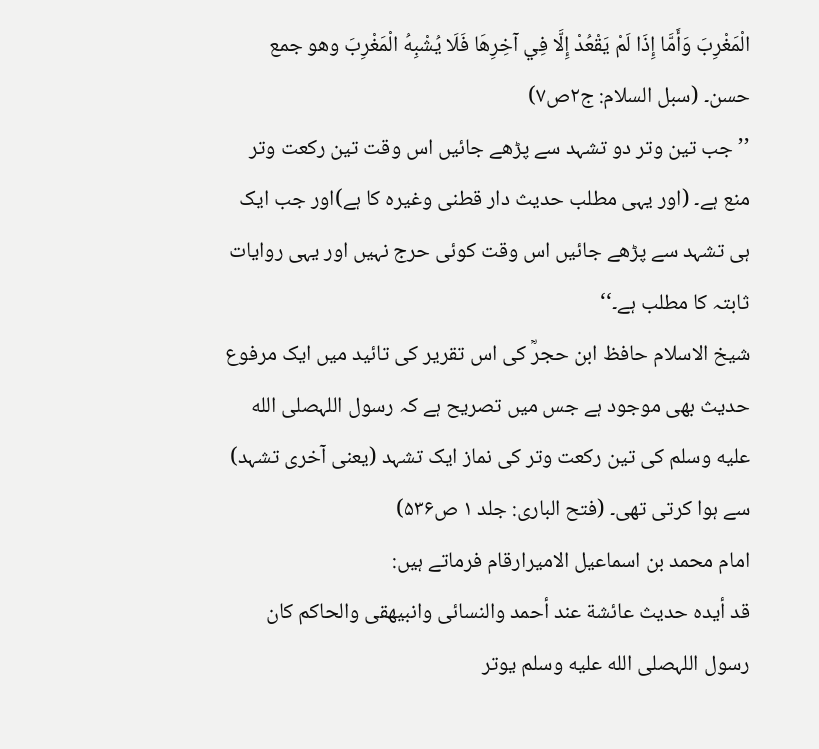الْمَغْرِبَ وَأَمَّا إِذَا لَمْ يَقْعُدْ إِلَّا فِي آخِرِهَا فَلَا يُشْبِهُ الْمَغْرِبَ وھو جمع حسن۔ (سبل السلام: ج۲ص۷)
’’جب تین وتر دو تشہد سے پڑھے جائیں اس وقت تین رکعت وتر منع ہے۔ (اور یہی مطلب حدیث دار قطنی وغیرہ کا ہے)اور جب ایک ہی تشہد سے پڑھے جائیں اس وقت کوئی حرج نہیں اور یہی روایات ثابتہ کا مطلب ہے۔‘‘
شیخ الاسلام حافظ ابن حجرؒ کی اس تقریر کی تائید میں ایک مرفوع حدیث بھی موجود ہے جس میں تصریح ہے کہ رسول اللہصلى الله عليه وسلم کی تین رکعت وتر کی نماز ایک تشہد (یعنی آخری تشہد) سے ہوا کرتی تھی۔ (فتح الباری: جلد ۱ ص۵۳۶)
امام محمد بن اسماعیل الامیرارقام فرماتے ہیں:
قد أیده حدیث عائشة عند أحمد والنسائی وانبیھقی والحاکم کان رسول اللہصلى الله عليه وسلم یوتر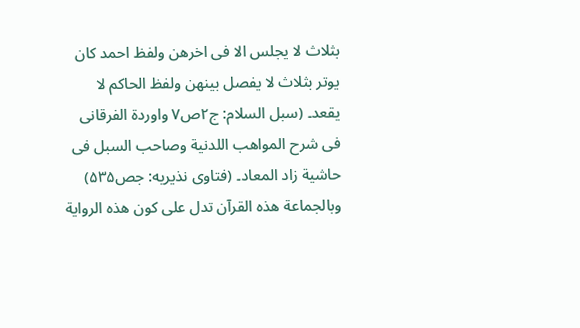بثلاث لا یجلس الا فی اخرھن ولفظ احمد کان یوتر بثلاث لا یفصل بینھن ولفظ الحاکم لا یقعد۔ (سبل السلام: ج۲ص۷ واوردة الفرقانی فی شرح المواھب اللدنیة وصاحب السبل فی حاشية زاد المعاد۔ (فتاوی نذیريه: جص۵۳۵) وبالجماعة ھذہ القرآن تدل علی کون ھذہ الروایة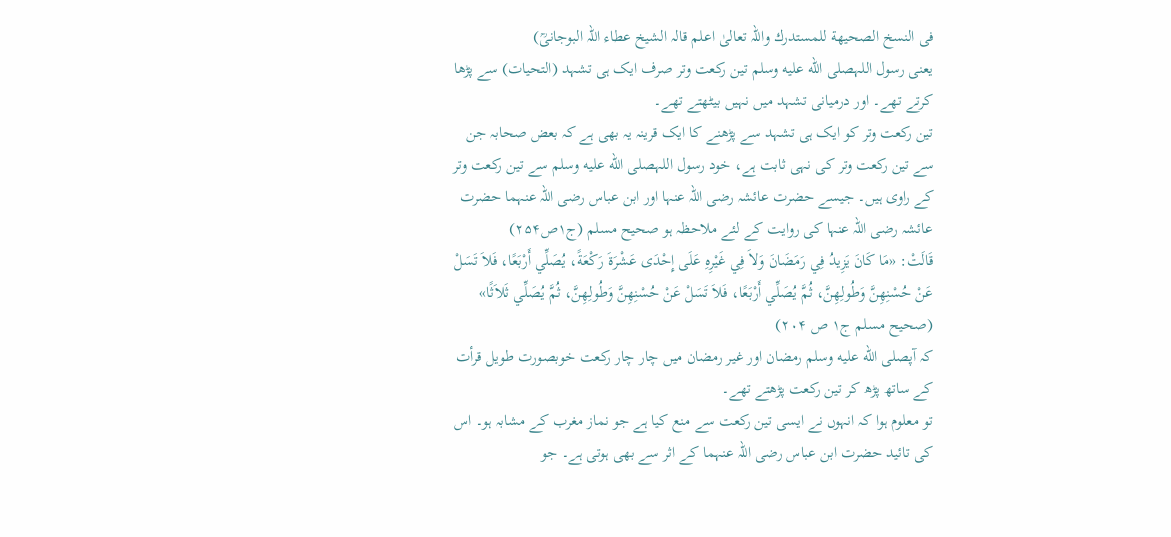فی النسخ الصحیھة للمستدرك واللہ تعالیٰ اعلم قالہ الشیخ عطاء اللہ البوجانیؒ)
یعنی رسول اللہصلى الله عليه وسلم تین رکعت وتر صرف ایک ہی تشہد (التحیات) سے پڑھا کرتے تھے۔ اور درمیانی تشہد میں نہیں بیٹھتے تھے۔
تین رکعت وتر کو ایک ہی تشہد سے پڑھنے کا ایک قرینہ یہ بھی ہے کہ بعض صحابہ جن سے تین رکعت وتر کی نہی ثابت ہے، خود رسول اللہصلى الله عليه وسلم سے تین رکعت وتر کے راوی ہیں۔ جیسے حضرت عائشہ رضی اللہ عنہا اور ابن عباس رضی اللہ عنہما حضرت عائشہ رضی اللہ عنہا کی روایت کے لئے ملاحظہ ہو صحیح مسلم (ج۱ص۲۵۴)
قَالَتْ: «مَا كَانَ يَزِيدُ فِي رَمَضَانَ وَلاَ فِي غَيْرِهِ عَلَى إِحْدَى عَشْرَةَ رَكْعَةً، يُصَلِّي أَرْبَعًا، فَلاَ تَسَلْ عَنْ حُسْنِهِنَّ وَطُولِهِنَّ، ثُمَّ يُصَلِّي أَرْبَعًا، فَلاَ تَسَلْ عَنْ حُسْنِهِنَّ وَطُولِهِنَّ، ثُمَّ يُصَلِّي ثَلاَثًا» (صحیح مسلم ج۱ ص ۲۰۴)
کہ آپصلى الله عليه وسلم رمضان اور غیر رمضان میں چار چار رکعت خوبصورت طویل قرأت کے ساتھ پڑھ کر تین رکعت پڑھتے تھے۔
تو معلوم ہوا کہ انہوں نے ایسی تین رکعت سے منع کیا ہے جو نماز مغرب کے مشابہ ہو۔ اس کی تائید حضرت ابن عباس رضی اللہ عنہما کے اثر سے بھی ہوتی ہے۔ جو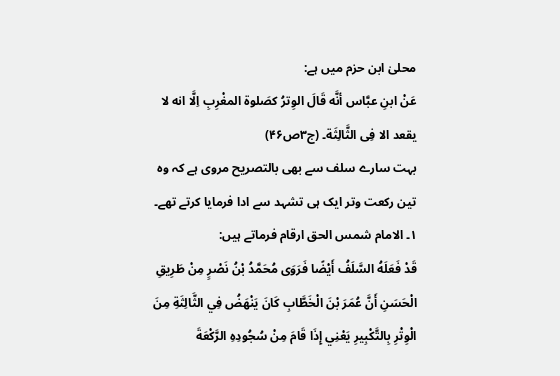محلیٰ ابن حزم میں ہے:
عَنْ ابنِ عبَّاس أنَّه قَالَ الوِترُ کصَلوة المغْرِبِ اِلَّا انه لا یقعد الا فِی الثَّالِثَة۔ (ج۳ص۴۶)
بہت سارے سلف سے بھی بالتصریح مروی ہے کہ وہ تین رکعت وتر ایک ہی تشہد سے ادا فرمایا کرتے تھے۔
۱۔ الامام شمس الحق ارقام فرماتے ہیں:
قَدْ فَعَلَهُ السَّلَفُ أَيْضًا فَرَوَى مُحَمَّدُ بْنُ نَصْرٍ مِنْ طَرِيقِ الْحَسَنِ أَنَّ عُمَرَ بْنَ الْخَطَّابِ كَانَ يَنْهَضُ فِي الثَّالِثَةِ مِنَ الْوِتْرِ بِالتَّكْبِيرِ يَعْنِي إِذَا قَامَ مِنْ سُجُودِهِ الرَّكْعَةَ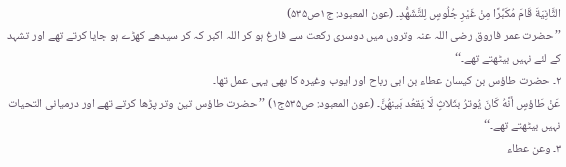الثَّانِيَةَ قَامَ مُكَبِّرًا مِنْ غَيْرِ جُلُوسٍ لِلتَّشَهُّدِ۔ (عون المعبود: ج۱ص۵۳۵)
’’حضرت عمر فاروق رضی اللہ عنہ وتروں میں دوسری رکعت سے فارغ ہو کر اللہ اکبر کہ کر سیدھے کھڑے ہو جایا کرتے تھے اور تشہد کے لئے نہیں بیٹھتے تھے۔‘‘
۲۔ حضرت طاؤس بن کیسان عطاء بن ابی رباح اور ایوب وغیرہ کا بھی یہی عمل تھا۔
عَنْ طَاؤسٍ أنَّهُ کَانَ یُوترُ بثَلاثٍ لَا یَقعُد بَینھُنَّ۔ (عون المعبود: ص۵۳۵ج۱) ’’حضرت طاؤس تین وتر پڑھا کرتے تھے اور درمیانی التحیات نہیں بیٹھتے تھے۔‘‘
۳۔ وعن عطاء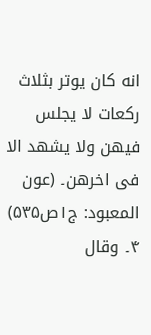انه کان یوتر بثلاث رکعات لا یجلس فیھن ولا یشھد الا فی اخرھن۔ (عون المعبود: ج۱ص۵۳۵)
۴۔ وقال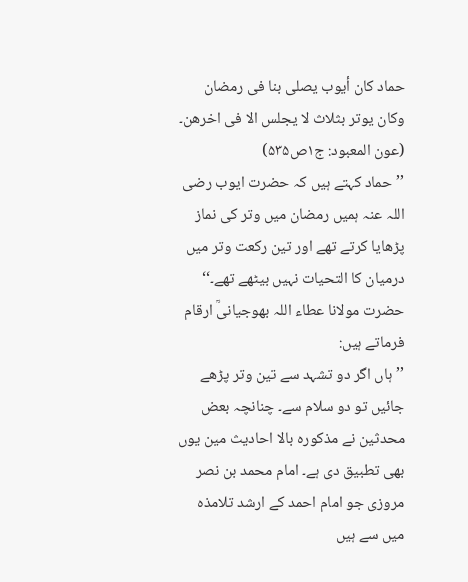حماد کان أیوب یصلی بنا فی رمضان وکان یوتر بثلاث لا یجلس الا فی اخرھن۔ (عون المعبود: ج۱ص۵۳۵)
’’حماد کہتے ہیں کہ حضرت ایوب رضی اللہ عنہ ہمیں رمضان میں وتر کی نماز پڑھایا کرتے تھے اور تین رکعت وتر میں درمیان کا التحیات نہیں بیٹھے تھے۔‘‘
حضرت مولانا عطاء اللہ بھوجیانیؒ ارقام فرماتے ہیں:
’’ہاں اگر دو تشہد سے تین وتر پڑھے جائیں تو دو سلام سے۔ چنانچہ بعض محدثین نے مذکورہ بالا احادیث مین یوں بھی تطبیق دی ہے۔ امام محمد بن نصر مروزی جو امام احمد کے ارشد تلامذہ میں سے ہیں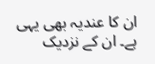ان کا عندیہ بھی یہی ہے۔ ان کے نزدیک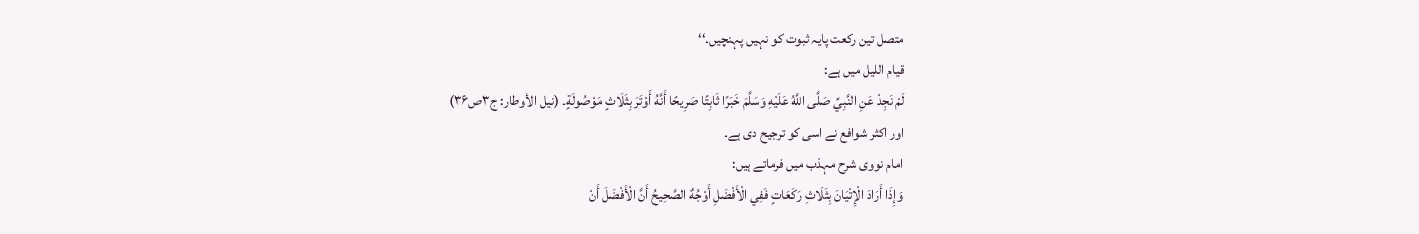متصل تین رکعت پایہ ثبوت کو نہیں پہنچیں۔‘‘
قیام اللیل میں ہے:
لَمْ نَجِدْ عَنِ النَّبِيِّ صَلَّى اللَّهُ عَلَيْهِ وَسَلَّمَ خَبَرًا ثَابِتًا صَرِيحًا أَنَّهُ أَوْتَرَ بِثَلَاثٍ مَوْصُولَةٍ۔ (نیل الأوطار: ج۳ص۳۶)
اور اکثر شوافع نے اسی کو ترجیح دی ہے۔
امام نووی شرح مہذب میں فرماتے ہیں:
وَإِذَا أَرَادَ الْإِتْيَانَ بِثَلَاثِ رَكَعَاتٍ فَفِي الْأَفْضَلِ أَوْجُهٌ الصَّحِيحُ أَنَّ الْأَفْضَلَ أَنْ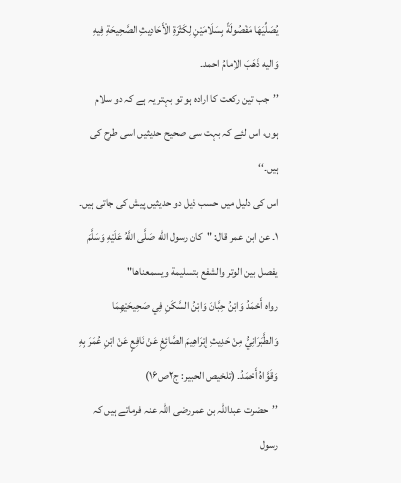يُصَلِّيَهَا مَفْصُولَةً بِسَلَامَيْنِ لِكَثْرَةِ الْأَحَادِيثِ الصَّحِيحَةِ فِيهِ وَاليه ذَھَبَ الاِمامُ احمد۔
’’جب تین رکعت کا ارادہ ہو تو بہتر یہ ہے کہ دو سلام ہوں، اس لئے کہ بہت سی صحیح حدیثیں اسی طرح کی ہیں۔‘‘
اس کی دلیل میں حسب ذیل دو حدیثیں پیش کی جاتی ہیں۔
۱۔ عن ابن عمر قال: "كان رسول الله صَلَّى اللَّهُ عَلَيْهِ وَسَلَّمَ يفصل بين الوتر والشفع بتسليمة ويسمعناها"
رواہ أَحْمَدُ وَابْنُ حِبَّانَ وَابْنُ السَّكَنِ فِي صَحِيحَيْهِمَا وَالطَّبَرَانِيُّ مِنْ حَدِيثِ إبْرَاهِيمَ الصَّائِغِ عَنْ نَافِعٍ عَنْ ابْنِ عُمَرَ بِهِ وَقَوَّاهُ أَحْمَدُ۔ (تلخیص الحبیر: ج۲ص۱۶)
’’حضرت عبداللہ بن عمررضی اللہ عنہ فرماتے ہیں کہ رسول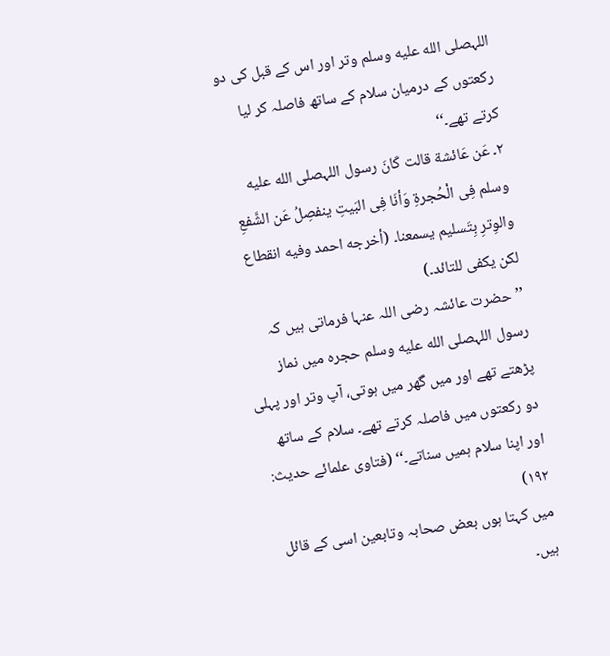اللہصلى الله عليه وسلم وتر اور اس کے قبل کی دو رکعتوں کے درمیان سلام کے ساتھ فاصلہ کر لیا کرتے تھے۔‘‘
۲۔ عَن عَائشة قالت کَانَ رسول اللہصلى الله عليه وسلم فِی الْحُجرۃِ وَأنَا فِی البَیتِ ینفصِلُ عَن الشَّفعِ والوِترِ بِتَسلیم یسمعنا۔ (أخرجه احمد وفيه انقطاع لکن یکفی للتائد۔)
’’حضرت عائشہ رضی اللہ عنہا فرماتی ہیں کہ رسول اللہصلى الله عليه وسلم حجرہ میں نماز پڑھتے تھے اور میں گھر میں ہوتی، آپ وتر اور پہلی دو رکعتوں میں فاصلہ کرتے تھے۔ سلام کے ساتھ اور اپنا سلام ہمیں سناتے۔‘‘ (فتاوی علمائے حدیث: ۱۹۲)
میں کہتا ہوں بعض صحابہ وتابعین اسی کے قائل ہیں۔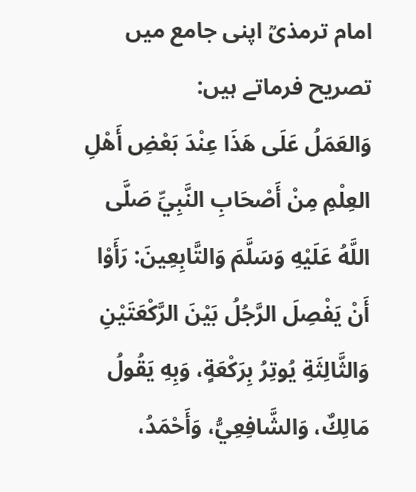امام ترمذیؒ اپنی جامع میں تصریح فرماتے ہیں:
وَالعَمَلُ عَلَى هَذَا عِنْدَ بَعْضِ أَهْلِ العِلْمِ مِنْ أَصْحَابِ النَّبِيِّ صَلَّى اللَّهُ عَلَيْهِ وَسَلَّمَ وَالتَّابِعِينَ: رَأَوْا أَنْ يَفْصِلَ الرَّجُلُ بَيْنَ الرَّكْعَتَيْنِ وَالثَّالِثَةِ يُوتِرُ بِرَكْعَةٍ، وَبِهِ يَقُولُ مَالِكٌ، وَالشَّافِعِيُّ، وَأَحْمَدُ،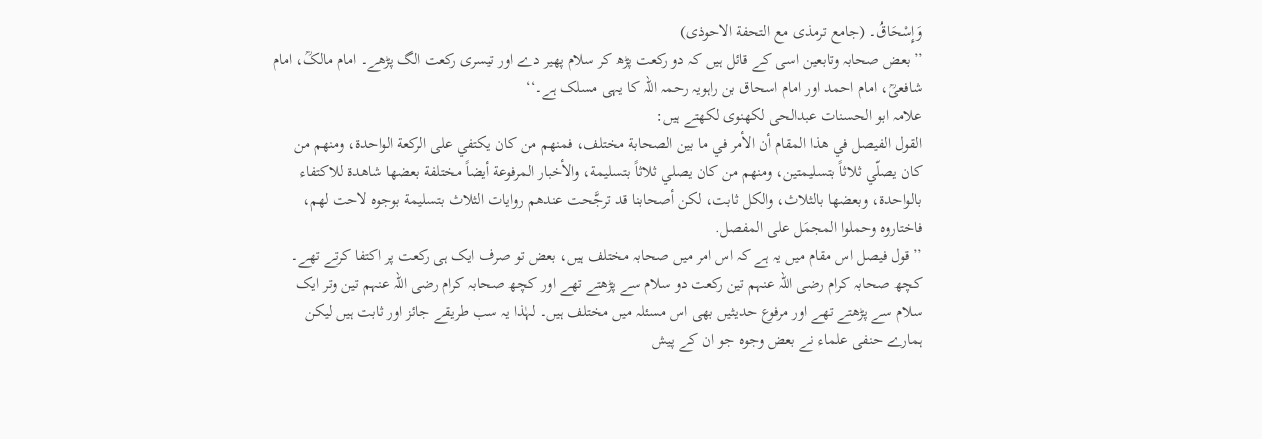وَإِسْحَاقُ۔ (جامع ترمذی مع التحفة الاحوذی)
’’بعض صحابہ وتابعین اسی کے قائل ہیں کہ دو رکعت پڑھ کر سلام پھیر دے اور تیسری رکعت الگ پڑھے۔ امام مالکؒ، امام شافعیؒ، امام احمد اور امام اسحاق بن راہویہ رحمہ اللہ کا یہی مسلک ہے۔‘‘
علامہ ابو الحسنات عبدالحی لکھنوی لکھتے ہیں:
القول الفيصل في هذا المقام أن الأمر في ما بين الصحابة مختلف، فمنهم من كان يكتفي على الركعة الواحدة، ومنهم من كان يصلّي ثلاثاً بتسليمتين، ومنهم من كان يصلي ثلاثاً بتسليمة، والأخبار المرفوعة أيضاً مختلفة بعضها شاهدة للاكتفاء بالواحدة، وبعضها بالثلاث، والكل ثابت، لكن أصحابنا قد ترجَّحت عندهم روايات الثلاث بتسليمة بوجوه لاحت لهم، فاختاروه وحملوا المجمَل على المفصل.
’’قول فیصل اس مقام میں یہ ہے کہ اس امر میں صحابہ مختلف ہیں، بعض تو صرف ایک ہی رکعت پر اکتفا کرتے تھے۔ کچھ صحابہ کرام رضی اللہ عنہم تین رکعت دو سلام سے پڑھتے تھے اور کچھ صحابہ کرام رضی اللہ عنہم تین وتر ایک سلام سے پڑھتے تھے اور مرفوع حدیثیں بھی اس مسئلہ میں مختلف ہیں۔ لہٰذا یہ سب طریقے جائز اور ثابت ہیں لیکن ہمارے حنفی علماء نے بعض وجوہ جو ان کے پیش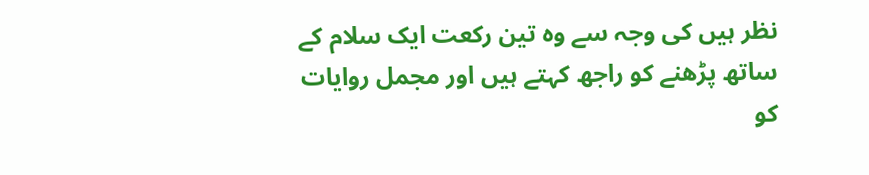نظر ہیں کی وجہ سے وہ تین رکعت ایک سلام کے ساتھ پڑھنے کو راجھ کہتے ہیں اور مجمل روایات کو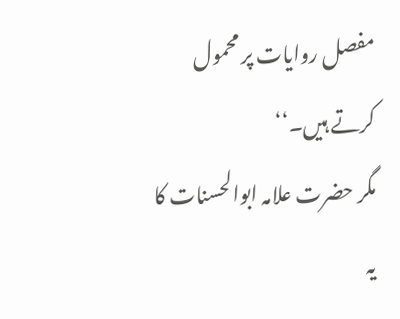مفصل روایات پر محمول کرتے ہیں۔‘‘
مگر حضرت علامہ ابوالحسنات کا یہ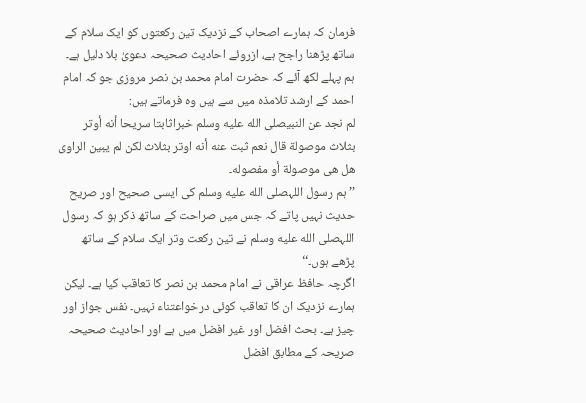فرمان کہ ہمارے اصحاب کے نزدیک تین رکعتوں کو ایک سلام کے ساتھ پڑھنا راجح ہے، ازروئے احادیث صحیحہ دعویٰ بلا دلیل ہے۔ ہم پہلے لکھ آئے کہ حضرت امام محمد بن نصر مروزی جو کہ امام احمد کے ارشد تلامذہ میں سے ہیں وہ فرماتے ہیں:
لم نجد عن النبیصلى الله عليه وسلم خبراثابتا سریحا أنه أوتر بثلاث موصولة قال نعم ثبت عنه أنه اوتر بثلاث لکن لم یبین الراوی ھل ھی موصولة أو مفصوله۔
’’ہم رسول اللہصلى الله عليه وسلم کی ایسی صحیح اور صریح حدیث نہیں پاتے کہ جس میں صراحت کے ساتھ ذکر ہو کہ رسول اللہصلى الله عليه وسلم نے تین رکعت وتر ایک سلام کے ساتھ پڑھے ہوں۔‘‘
اگرچہ حافظ عراقی نے امام محمد بن نصر کا تعاقب کیا ہے۔ لیکن ہمارے نزدیک ان کا تعاقب کوئی درخواعتناء نہیں۔ نفس جواز اور چیز ہے۔ بحث افضل اور غیر افضل میں ہے اور احادیث صحیحہ صریحہ کے مطابق افضل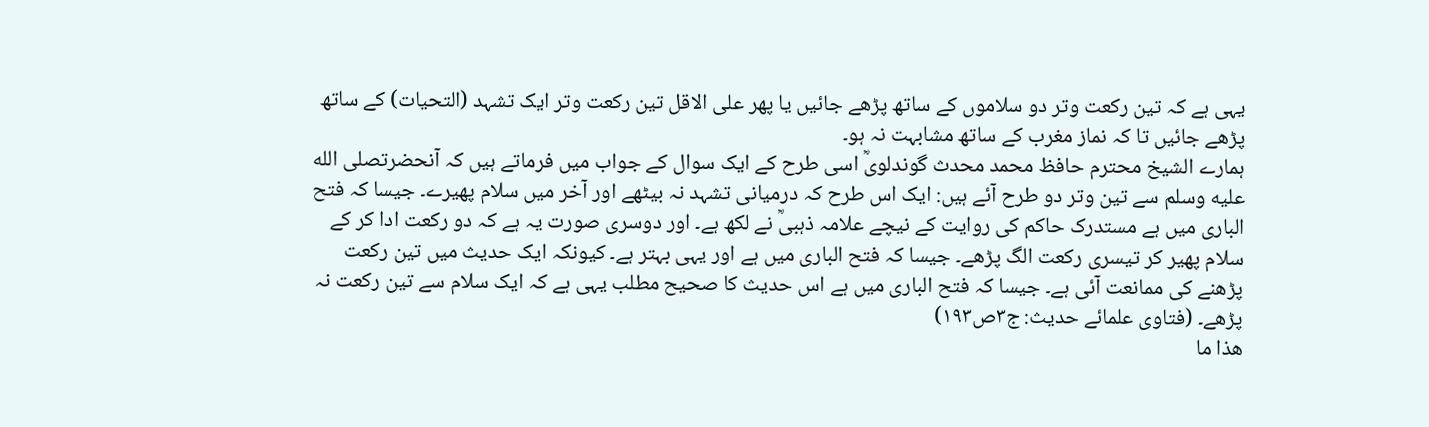یہی ہے کہ تین رکعت وتر دو سلاموں کے ساتھ پڑھے جائیں یا پھر علی الاقل تین رکعت وتر ایک تشہد (التحیات) کے ساتھ پڑھے جائیں تا کہ نماز مغرب کے ساتھ مشابہت نہ ہو۔
ہمارے الشیخ محترم حافظ محمد محدث گوندلویؒ اسی طرح کے ایک سوال کے جواب میں فرماتے ہیں کہ آنحضرتصلى الله عليه وسلم سے تین وتر دو طرح آئے ہیں: ایک اس طرح کہ درمیانی تشہد نہ بیٹھے اور آخر میں سلام پھیرے۔ جیسا کہ فتح الباری میں ہے مستدرک حاکم کی روایت کے نیچے علامہ ذہبیؒ نے لکھ ہے۔ اور دوسری صورت یہ ہے کہ دو رکعت ادا کر کے سلام پھیر کر تیسری رکعت الگ پڑھے۔ جیسا کہ فتح الباری میں ہے اور یہی بہتر ہے۔ کیونکہ ایک حدیث میں تین رکعت پڑھنے کی ممانعت آئی ہے۔ جیسا کہ فتح الباری میں ہے اس حدیث کا صحیح مطلب یہی ہے کہ ایک سلام سے تین رکعت نہ پڑھے۔ (فتاوی علمائے حدیث: ج۳ص۱۹۳)
ھذا ما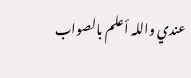عندي واللہ أعلم بالصواب